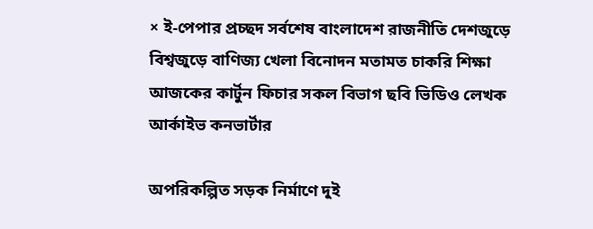× ই-পেপার প্রচ্ছদ সর্বশেষ বাংলাদেশ রাজনীতি দেশজুড়ে বিশ্বজুড়ে বাণিজ্য খেলা বিনোদন মতামত চাকরি শিক্ষা আজকের কার্টুন ফিচার সকল বিভাগ ছবি ভিডিও লেখক আর্কাইভ কনভার্টার

অপরিকল্পিত সড়ক নির্মাণে দুই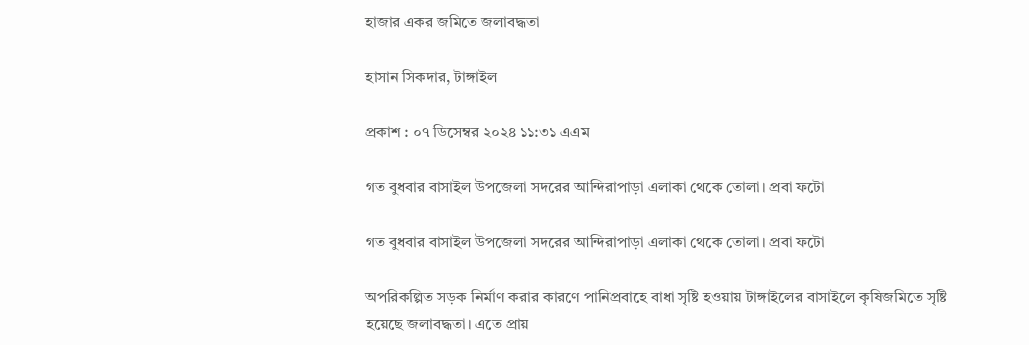হাজার একর জমিতে জলাবদ্ধতা

হাসান সিকদার, টাঙ্গাইল

প্রকাশ : ০৭ ডিসেম্বর ২০২৪ ১১:৩১ এএম

গত বুধবার বাসাইল উপজেলা সদরের আন্দিরাপাড়া এলাকা থেকে তোলা। প্রবা ফটো

গত বুধবার বাসাইল উপজেলা সদরের আন্দিরাপাড়া এলাকা থেকে তোলা। প্রবা ফটো

অপরিকল্পিত সড়ক নির্মাণ করার কারণে পানিপ্রবাহে বাধা সৃষ্টি হওয়ায় টাঙ্গাইলের বাসাইলে কৃষিজমিতে সৃষ্টি হয়েছে জলাবদ্ধতা। এতে প্রায়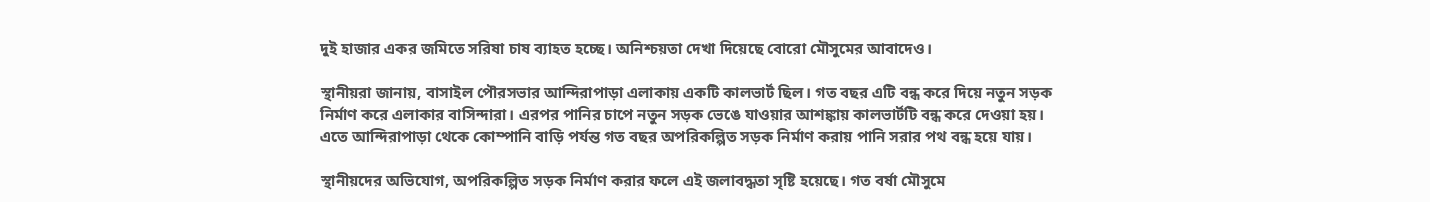দুই হাজার একর জমিতে সরিষা চাষ ব্যাহত হচ্ছে। অনিশ্চয়তা দেখা দিয়েছে বোরো মৌসুমের আবাদেও।

স্থানীয়রা জানায়, বাসাইল পৌরসভার আন্দিরাপাড়া এলাকায় একটি কালভার্ট ছিল। গত বছর এটি বন্ধ করে দিয়ে নতুন সড়ক নির্মাণ করে এলাকার বাসিন্দারা। এরপর পানির চাপে নতুন সড়ক ভেঙে যাওয়ার আশঙ্কায় কালভার্টটি বন্ধ করে দেওয়া হয়। এতে আন্দিরাপাড়া থেকে কোম্পানি বাড়ি পর্যন্ত গত বছর অপরিকল্পিত সড়ক নির্মাণ করায় পানি সরার পথ বন্ধ হয়ে যায়।

স্থানীয়দের অভিযোগ, অপরিকল্পিত সড়ক নির্মাণ করার ফলে এই জলাবদ্ধতা সৃষ্টি হয়েছে। গত বর্ষা মৌসুমে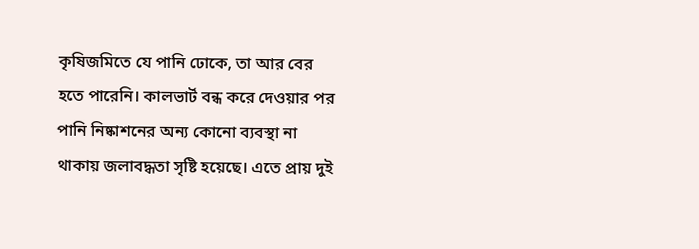কৃষিজমিতে যে পানি ঢোকে, তা আর বের হতে পারেনি। কালভার্ট বন্ধ করে দেওয়ার পর পানি নিষ্কাশনের অন্য কোনো ব্যবস্থা না থাকায় জলাবদ্ধতা সৃষ্টি হয়েছে। এতে প্রায় দুই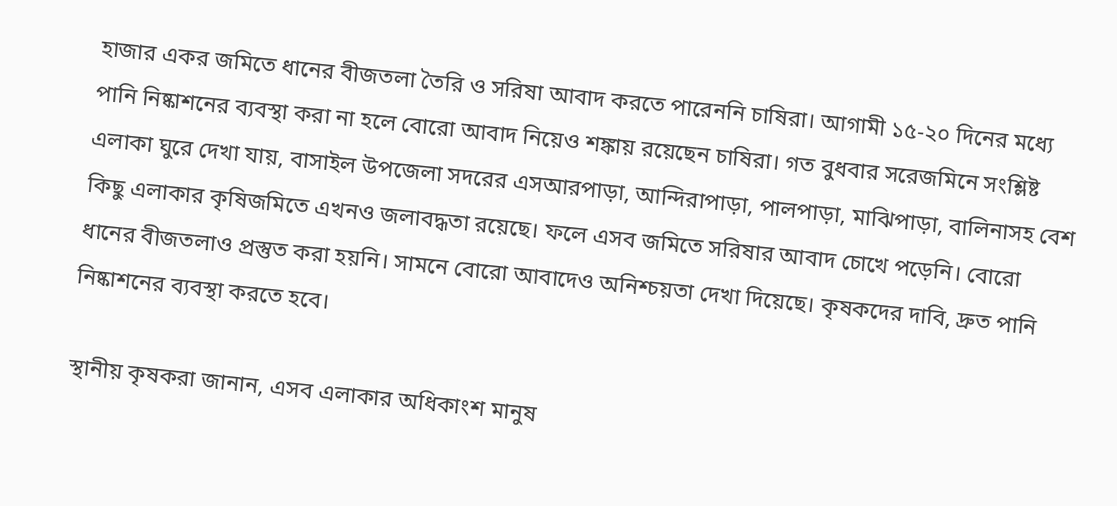হাজার একর জমিতে ধানের বীজতলা তৈরি ও সরিষা আবাদ করতে পারেননি চাষিরা। আগামী ১৫-২০ দিনের মধ্যে পানি নিষ্কাশনের ব্যবস্থা করা না হলে বোরো আবাদ নিয়েও শঙ্কায় রয়েছেন চাষিরা। গত বুধবার সরেজমিনে সংশ্লিষ্ট এলাকা ঘুরে দেখা যায়, বাসাইল উপজেলা সদরের এসআরপাড়া, আন্দিরাপাড়া, পালপাড়া, মাঝিপাড়া, বালিনাসহ বেশ কিছু এলাকার কৃষিজমিতে এখনও জলাবদ্ধতা রয়েছে। ফলে এসব জমিতে সরিষার আবাদ চোখে পড়েনি। বোরো ধানের বীজতলাও প্রস্তুত করা হয়নি। সামনে বোরো আবাদেও অনিশ্চয়তা দেখা দিয়েছে। কৃষকদের দাবি, দ্রুত পানি নিষ্কাশনের ব্যবস্থা করতে হবে।

স্থানীয় কৃষকরা জানান, এসব এলাকার অধিকাংশ মানুষ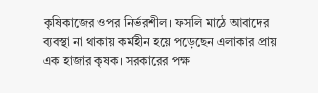কৃষিকাজের ওপর নির্ভরশীল। ফসলি মাঠে আবাদের ব্যবস্থা না থাকায় কর্মহীন হয়ে পড়েছেন এলাকার প্রায় এক হাজার কৃষক। সরকারের পক্ষ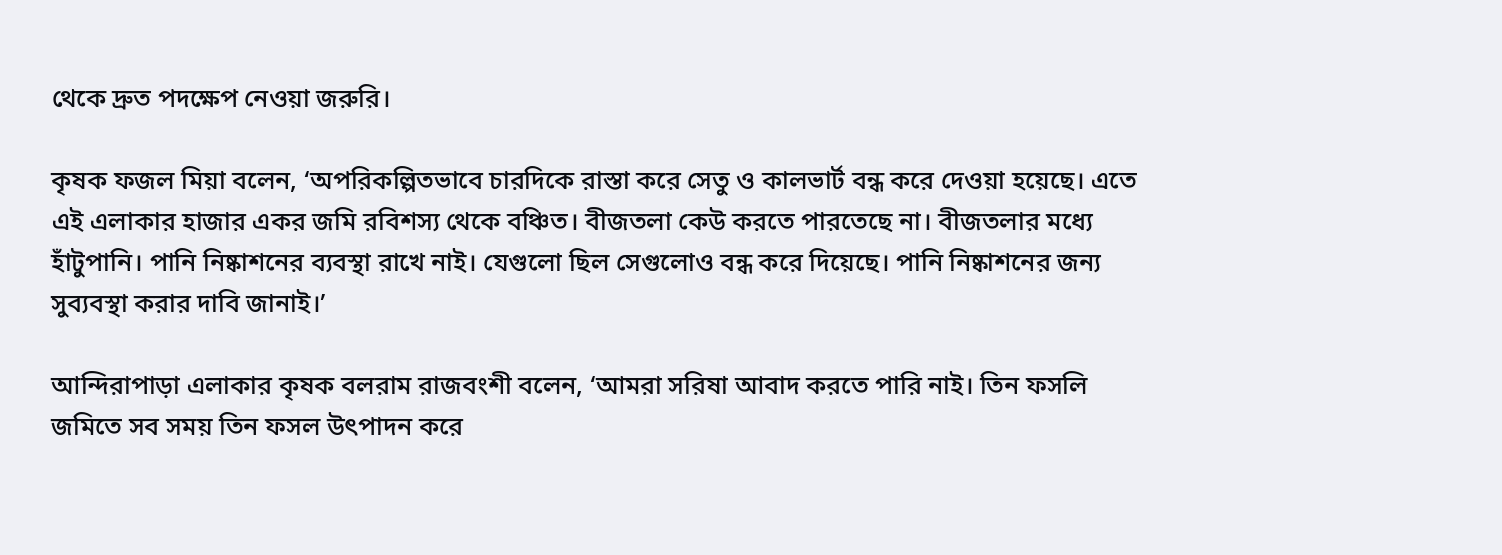থেকে দ্রুত পদক্ষেপ নেওয়া জরুরি।

কৃষক ফজল মিয়া বলেন, ‘অপরিকল্পিতভাবে চারদিকে রাস্তা করে সেতু ও কালভার্ট বন্ধ করে দেওয়া হয়েছে। এতে এই এলাকার হাজার একর জমি রবিশস্য থেকে বঞ্চিত। বীজতলা কেউ করতে পারতেছে না। বীজতলার মধ্যে হাঁটুপানি। পানি নিষ্কাশনের ব্যবস্থা রাখে নাই। যেগুলো ছিল সেগুলোও বন্ধ করে দিয়েছে। পানি নিষ্কাশনের জন্য সুব্যবস্থা করার দাবি জানাই।’

আন্দিরাপাড়া এলাকার কৃষক বলরাম রাজবংশী বলেন, ‘আমরা সরিষা আবাদ করতে পারি নাই। তিন ফসলি জমিতে সব সময় তিন ফসল উৎপাদন করে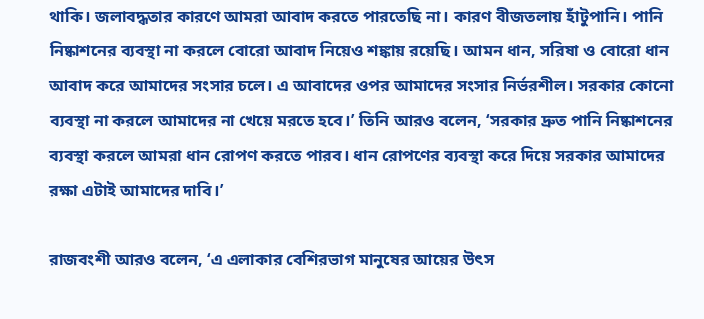থাকি। জলাবদ্ধতার কারণে আমরা আবাদ করতে পারতেছি না। কারণ বীজতলায় হাঁটুপানি। পানি নিষ্কাশনের ব্যবস্থা না করলে বোরো আবাদ নিয়েও শঙ্কায় রয়েছি। আমন ধান, সরিষা ও বোরো ধান আবাদ করে আমাদের সংসার চলে। এ আবাদের ওপর আমাদের সংসার নির্ভরশীল। সরকার কোনো ব্যবস্থা না করলে আমাদের না খেয়ে মরতে হবে।’ তিনি আরও বলেন, ‘সরকার দ্রুত পানি নিষ্কাশনের ব্যবস্থা করলে আমরা ধান রোপণ করতে পারব। ধান রোপণের ব্যবস্থা করে দিয়ে সরকার আমাদের রক্ষা এটাই আমাদের দাবি।’

রাজবংশী আরও বলেন, ‘এ এলাকার বেশিরভাগ মানুষের আয়ের উৎস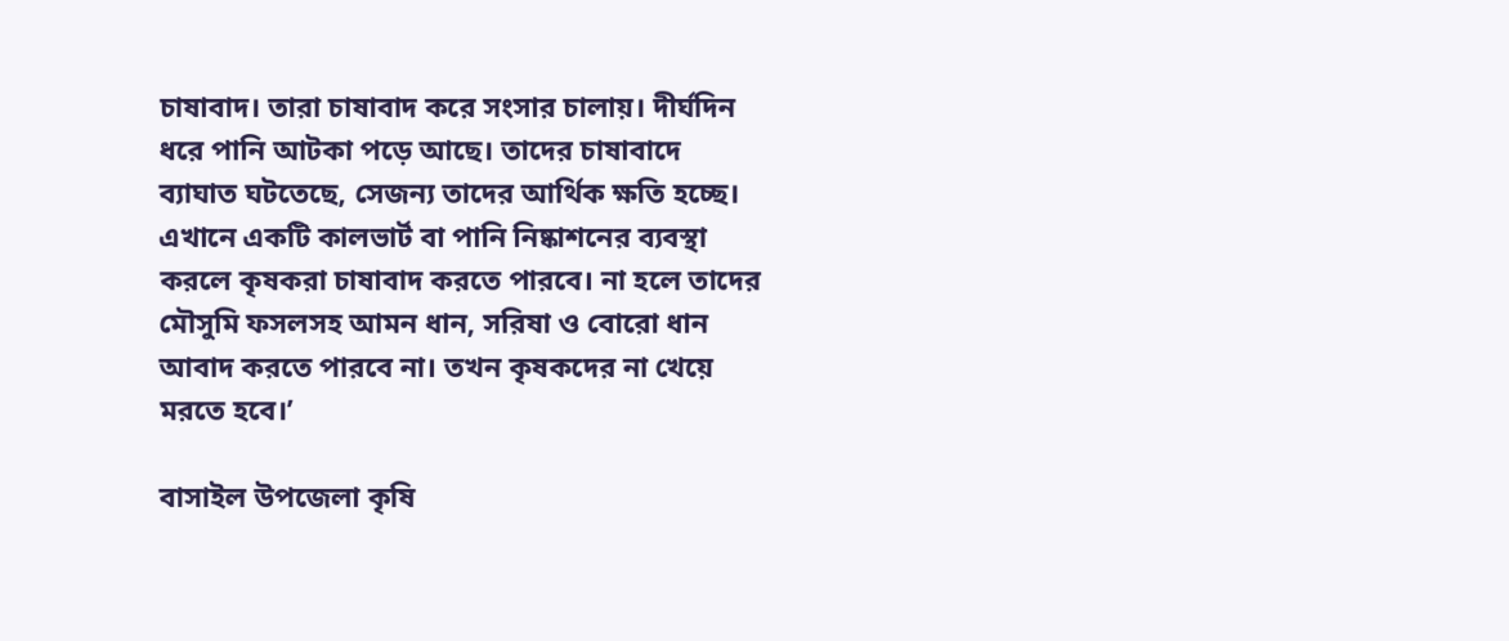চাষাবাদ। তারা চাষাবাদ করে সংসার চালায়। দীর্ঘদিন ধরে পানি আটকা পড়ে আছে। তাদের চাষাবাদে ব্যাঘাত ঘটতেছে, সেজন্য তাদের আর্থিক ক্ষতি হচ্ছে। এখানে একটি কালভার্ট বা পানি নিষ্কাশনের ব্যবস্থা করলে কৃষকরা চাষাবাদ করতে পারবে। না হলে তাদের মৌসুমি ফসলসহ আমন ধান, সরিষা ও বোরো ধান আবাদ করতে পারবে না। তখন কৃষকদের না খেয়ে মরতে হবে।’

বাসাইল উপজেলা কৃষি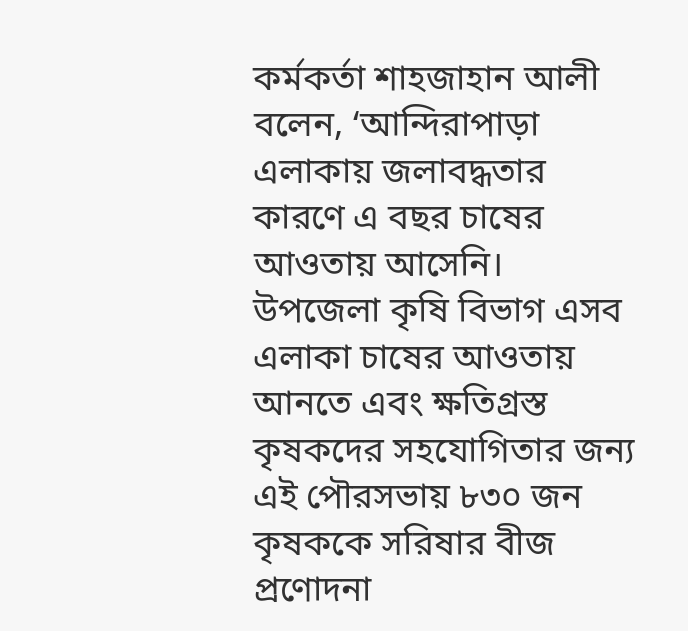কর্মকর্তা শাহজাহান আলী বলেন, ‘আন্দিরাপাড়া এলাকায় জলাবদ্ধতার কারণে এ বছর চাষের আওতায় আসেনি। উপজেলা কৃষি বিভাগ এসব এলাকা চাষের আওতায় আনতে এবং ক্ষতিগ্রস্ত কৃষকদের সহযোগিতার জন্য এই পৌরসভায় ৮৩০ জন কৃষককে সরিষার বীজ প্রণোদনা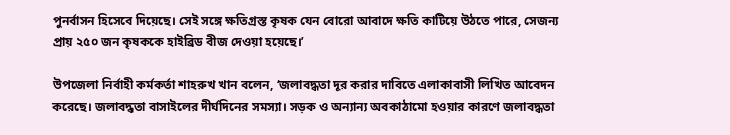পুনর্বাসন হিসেবে দিয়েছে। সেই সঙ্গে ক্ষতিগ্রস্ত কৃষক যেন বোরো আবাদে ক্ষতি কাটিয়ে উঠতে পারে, সেজন্য প্রায় ২৫০ জন কৃষককে হাইব্রিড বীজ দেওয়া হয়েছে।’

উপজেলা নির্বাহী কর্মকর্তা শাহরুখ খান বলেন, ‘জলাবদ্ধতা দূর করার দাবিতে এলাকাবাসী লিখিত আবেদন করেছে। জলাবদ্ধতা বাসাইলের দীর্ঘদিনের সমস্যা। সড়ক ও অন্যান্য অবকাঠামো হওয়ার কারণে জলাবদ্ধতা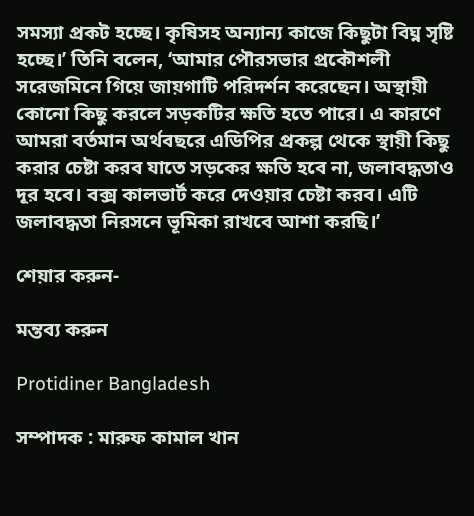সমস্যা প্রকট হচ্ছে। কৃষিসহ অন্যান্য কাজে কিছুটা বিঘ্ন সৃষ্টি হচ্ছে।’ তিনি বলেন, ‘আমার পৌরসভার প্রকৌশলী সরেজমিনে গিয়ে জায়গাটি পরিদর্শন করেছেন। অস্থায়ী কোনো কিছু করলে সড়কটির ক্ষতি হতে পারে। এ কারণে আমরা বর্তমান অর্থবছরে এডিপির প্রকল্প থেকে স্থায়ী কিছু করার চেষ্টা করব যাতে সড়কের ক্ষতি হবে না, জলাবদ্ধতাও দূর হবে। বক্স কালভার্ট করে দেওয়ার চেষ্টা করব। এটি জলাবদ্ধতা নিরসনে ভূমিকা রাখবে আশা করছি।’

শেয়ার করুন-

মন্তব্য করুন

Protidiner Bangladesh

সম্পাদক : মারুফ কামাল খান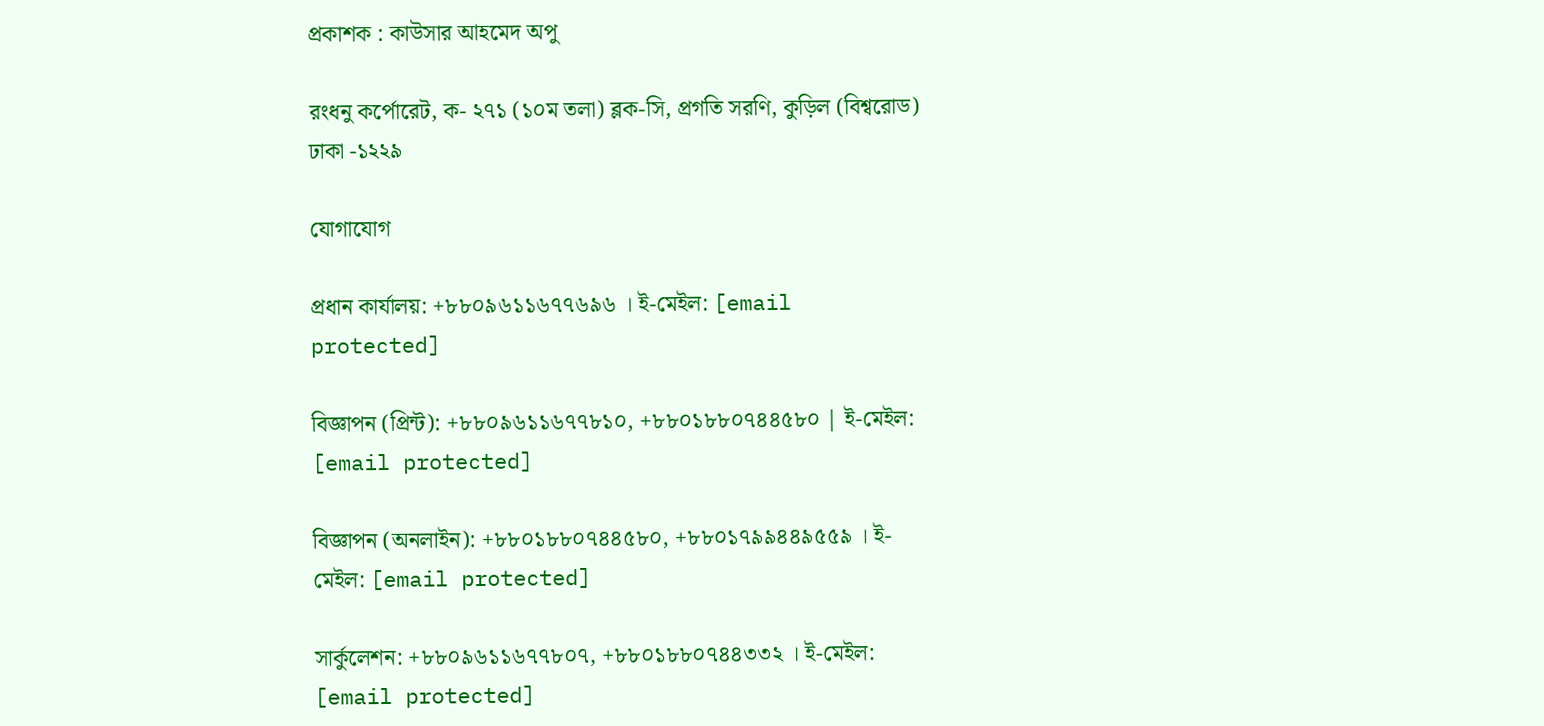প্রকাশক : কাউসার আহমেদ অপু

রংধনু কর্পোরেট, ক- ২৭১ (১০ম তলা) ব্লক-সি, প্রগতি সরণি, কুড়িল (বিশ্বরোড) ঢাকা -১২২৯

যোগাযোগ

প্রধান কার্যালয়: +৮৮০৯৬১১৬৭৭৬৯৬ । ই-মেইল: [email protected]

বিজ্ঞাপন (প্রিন্ট): +৮৮০৯৬১১৬৭৭৮১০, +৮৮০১৮৮০৭৪৪৫৮০ | ই-মেইল: [email protected]

বিজ্ঞাপন (অনলাইন): +৮৮০১৮৮০৭৪৪৫৮০, +৮৮০১৭৯৯৪৪৯৫৫৯ । ই-মেইল: [email protected]

সার্কুলেশন: +৮৮০৯৬১১৬৭৭৮০৭, +৮৮০১৮৮০৭৪৪৩৩২ । ই-মেইল: [email protected]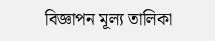বিজ্ঞাপন মূল্য তালিকা